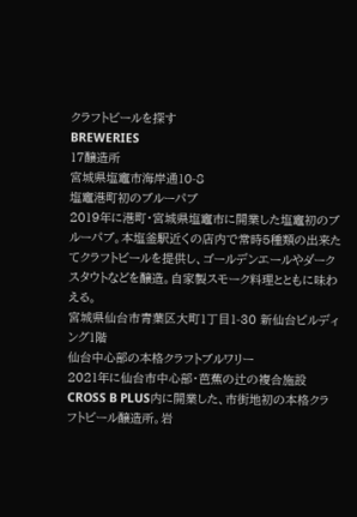クラフトビールを探す
BREWERIES
17醸造所
宮城県塩竈市海岸通10-8
塩竈港町初のブルーパブ
2019年に港町・宮城県塩竈市に開業した塩竈初のブルーパブ。本塩釜駅近くの店内で常時5種類の出来たてクラフトビールを提供し、ゴールデンエールやダークスタウトなどを醸造。自家製スモーク料理とともに味わえる。
宮城県仙台市青葉区大町1丁目1-30 新仙台ビルディング1階
仙台中心部の本格クラフトブルワリー
2021年に仙台市中心部・芭蕉の辻の複合施設CROSS B PLUS内に開業した、市街地初の本格クラフトビール醸造所。岩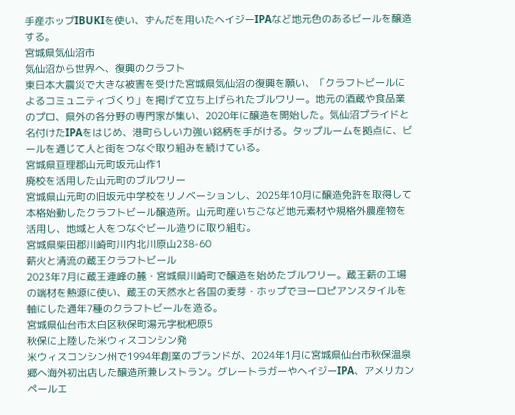手産ホップIBUKIを使い、ずんだを用いたヘイジーIPAなど地元色のあるビールを醸造する。
宮城県気仙沼市
気仙沼から世界へ、復興のクラフト
東日本大震災で大きな被害を受けた宮城県気仙沼の復興を願い、「クラフトビールによるコミュニティづくり」を掲げて立ち上げられたブルワリー。地元の酒蔵や食品業のプロ、県外の各分野の専門家が集い、2020年に醸造を開始した。気仙沼プライドと名付けたIPAをはじめ、港町らしい力強い銘柄を手がける。タップルームを拠点に、ビールを通じて人と街をつなぐ取り組みを続けている。
宮城県亘理郡山元町坂元山作1
廃校を活用した山元町のブルワリー
宮城県山元町の旧坂元中学校をリノベーションし、2025年10月に醸造免許を取得して本格始動したクラフトビール醸造所。山元町産いちごなど地元素材や規格外農産物を活用し、地域と人をつなぐビール造りに取り組む。
宮城県柴田郡川崎町川内北川原山238-60
薪火と清流の蔵王クラフトビール
2023年7月に蔵王連峰の麓・宮城県川崎町で醸造を始めたブルワリー。蔵王薪の工場の端材を熱源に使い、蔵王の天然水と各国の麦芽・ホップでヨーロピアンスタイルを軸にした通年7種のクラフトビールを造る。
宮城県仙台市太白区秋保町湯元字枇杷原5
秋保に上陸した米ウィスコンシン発
米ウィスコンシン州で1994年創業のブランドが、2024年1月に宮城県仙台市秋保温泉郷へ海外初出店した醸造所兼レストラン。グレートラガーやヘイジーIPA、アメリカンペールエ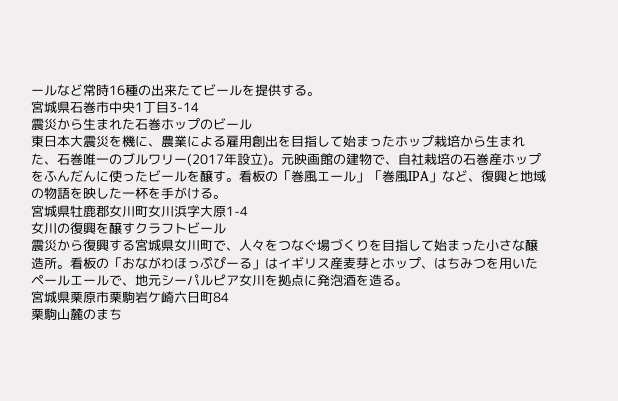ールなど常時16種の出来たてビールを提供する。
宮城県石巻市中央1丁目3-14
震災から生まれた石巻ホップのビール
東日本大震災を機に、農業による雇用創出を目指して始まったホップ栽培から生まれた、石巻唯一のブルワリー(2017年設立)。元映画館の建物で、自社栽培の石巻産ホップをふんだんに使ったビールを醸す。看板の「巻風エール」「巻風IPA」など、復興と地域の物語を映した一杯を手がける。
宮城県牡鹿郡女川町女川浜字大原1-4
女川の復興を醸すクラフトビール
震災から復興する宮城県女川町で、人々をつなぐ場づくりを目指して始まった小さな醸造所。看板の「おながわほっぷぴーる」はイギリス産麦芽とホップ、はちみつを用いたペールエールで、地元シーパルピア女川を拠点に発泡酒を造る。
宮城県栗原市栗駒岩ケ崎六日町84
栗駒山麓のまち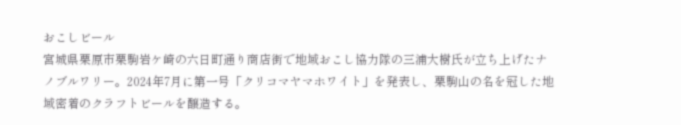おこしビール
宮城県栗原市栗駒岩ケ崎の六日町通り商店街で地域おこし協力隊の三浦大樹氏が立ち上げたナノブルワリー。2024年7月に第一号「クリコマヤマホワイト」を発表し、栗駒山の名を冠した地域密着のクラフトビールを醸造する。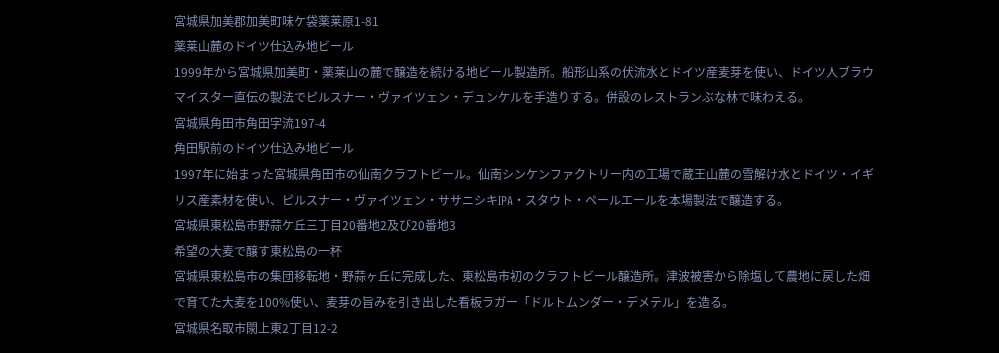宮城県加美郡加美町味ケ袋薬莱原1-81
薬莱山麓のドイツ仕込み地ビール
1999年から宮城県加美町・薬莱山の麓で醸造を続ける地ビール製造所。船形山系の伏流水とドイツ産麦芽を使い、ドイツ人ブラウマイスター直伝の製法でピルスナー・ヴァイツェン・デュンケルを手造りする。併設のレストランぶな林で味わえる。
宮城県角田市角田字流197-4
角田駅前のドイツ仕込み地ビール
1997年に始まった宮城県角田市の仙南クラフトビール。仙南シンケンファクトリー内の工場で蔵王山麓の雪解け水とドイツ・イギリス産素材を使い、ピルスナー・ヴァイツェン・ササニシキIPA・スタウト・ペールエールを本場製法で醸造する。
宮城県東松島市野蒜ケ丘三丁目20番地2及び20番地3
希望の大麦で醸す東松島の一杯
宮城県東松島市の集団移転地・野蒜ヶ丘に完成した、東松島市初のクラフトビール醸造所。津波被害から除塩して農地に戻した畑で育てた大麦を100%使い、麦芽の旨みを引き出した看板ラガー「ドルトムンダー・デメテル」を造る。
宮城県名取市閖上東2丁目12-2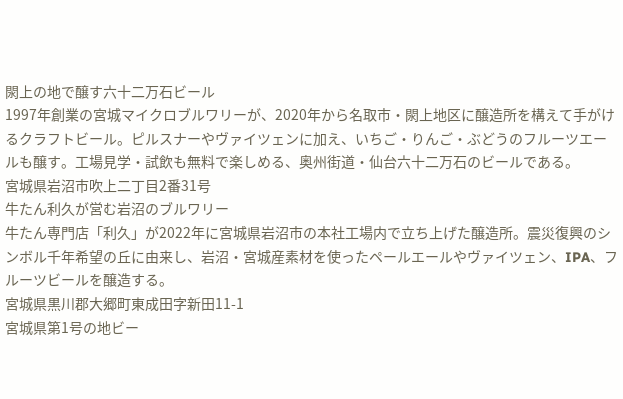閖上の地で醸す六十二万石ビール
1997年創業の宮城マイクロブルワリーが、2020年から名取市・閖上地区に醸造所を構えて手がけるクラフトビール。ピルスナーやヴァイツェンに加え、いちご・りんご・ぶどうのフルーツエールも醸す。工場見学・試飲も無料で楽しめる、奥州街道・仙台六十二万石のビールである。
宮城県岩沼市吹上二丁目2番31号
牛たん利久が営む岩沼のブルワリー
牛たん専門店「利久」が2022年に宮城県岩沼市の本社工場内で立ち上げた醸造所。震災復興のシンボル千年希望の丘に由来し、岩沼・宮城産素材を使ったペールエールやヴァイツェン、IPA、フルーツビールを醸造する。
宮城県黒川郡大郷町東成田字新田11-1
宮城県第1号の地ビー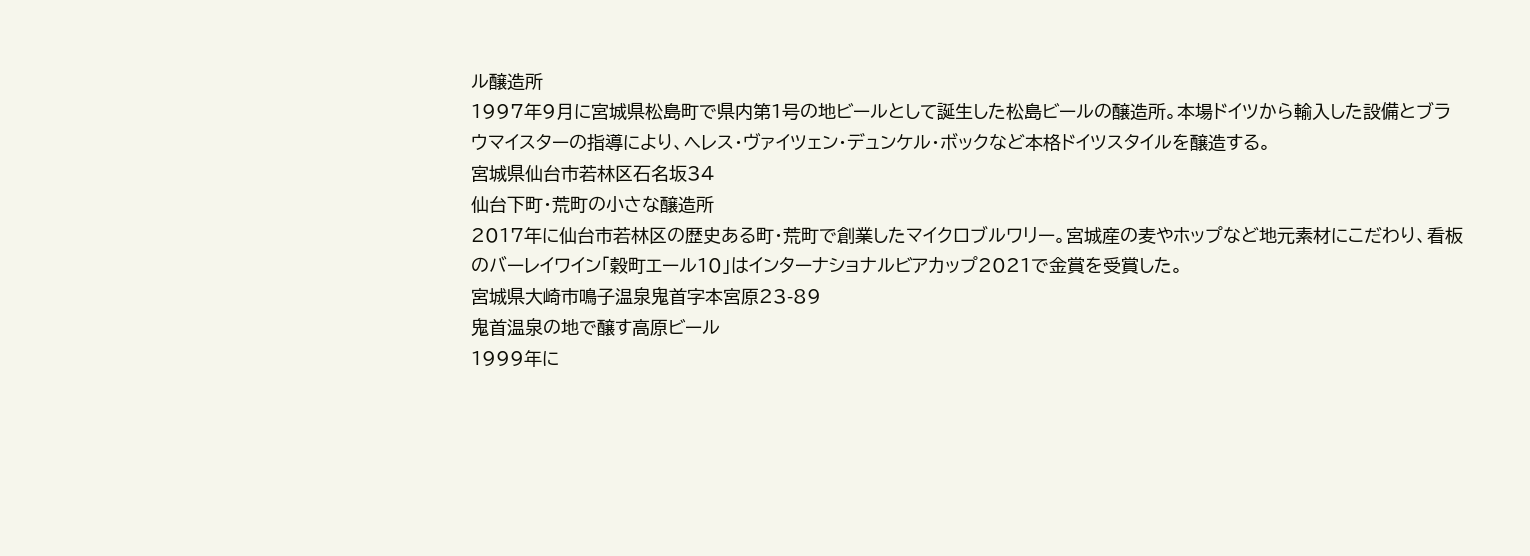ル醸造所
1997年9月に宮城県松島町で県内第1号の地ビールとして誕生した松島ビールの醸造所。本場ドイツから輸入した設備とブラウマイスターの指導により、ヘレス・ヴァイツェン・デュンケル・ボックなど本格ドイツスタイルを醸造する。
宮城県仙台市若林区石名坂34
仙台下町・荒町の小さな醸造所
2017年に仙台市若林区の歴史ある町・荒町で創業したマイクロブルワリー。宮城産の麦やホップなど地元素材にこだわり、看板のバーレイワイン「穀町エール10」はインターナショナルビアカップ2021で金賞を受賞した。
宮城県大崎市鳴子温泉鬼首字本宮原23-89
鬼首温泉の地で醸す高原ビール
1999年に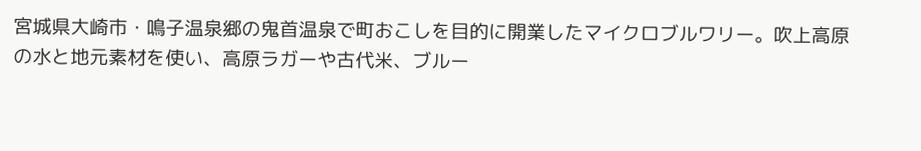宮城県大崎市・鳴子温泉郷の鬼首温泉で町おこしを目的に開業したマイクロブルワリー。吹上高原の水と地元素材を使い、高原ラガーや古代米、ブルー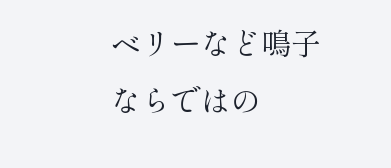ベリーなど鳴子ならではの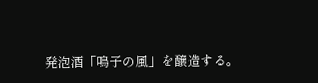発泡酒「鳴子の風」を醸造する。